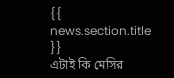{{ news.section.title }}
এটাই কি মেসির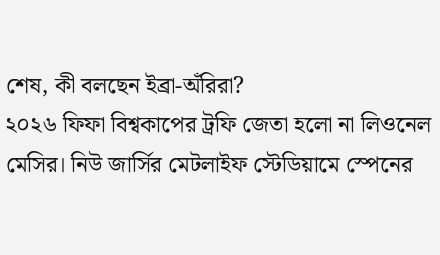শেষ, কী বলছেন ইব্রা-অঁরিরা?
২০২৬ ফিফা বিশ্বকাপের ট্রফি জেতা হলো না লিওনেল মেসির। নিউ জার্সির মেটলাইফ স্টেডিয়ামে স্পেনের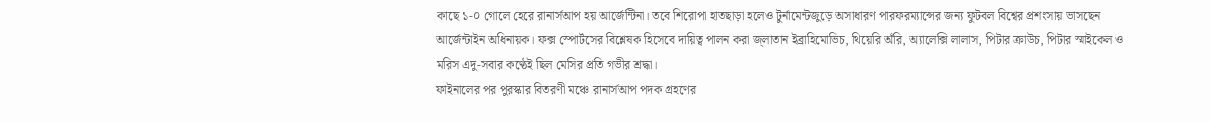কাছে ১-০ গোলে হেরে রানার্সআপ হয় আর্জেন্টিনা। তবে শিরোপা হাতছাড়া হলেও টুর্নামেন্টজুড়ে অসাধারণ পারফরম্যান্সের জন্য ফুটবল বিশ্বের প্রশংসায় ভাসছেন আর্জেন্টাইন অধিনায়ক। ফক্স স্পোর্টসের বিশ্লেষক হিসেবে দায়িত্ব পালন করা জ্লাতান ইব্রাহিমোভিচ, থিয়েরি অঁরি, অ্যালেক্সি লালাস, পিটার ক্রাউচ, পিটার স্মাইকেল ও মরিস এদু-সবার কণ্ঠেই ছিল মেসির প্রতি গভীর শ্রদ্ধা।
ফাইনালের পর পুরস্কার বিতরণী মঞ্চে রানার্সআপ পদক গ্রহণের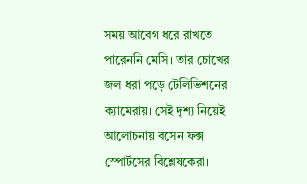সময় আবেগ ধরে রাখতে পারেননি মেসি। তার চোখের জল ধরা পড়ে টেলিভিশনের ক্যামেরায়। সেই দৃশ্য নিয়েই আলোচনায় বসেন ফক্স স্পোর্টসের বিশ্লেষকেরা।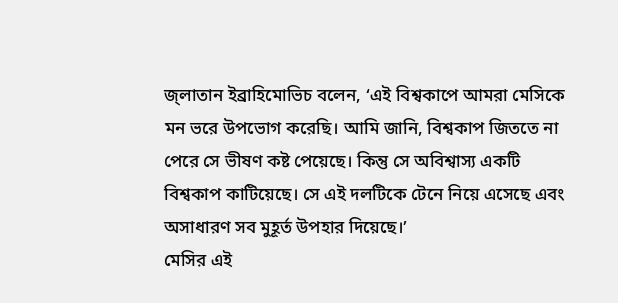জ্লাতান ইব্রাহিমোভিচ বলেন, ‘এই বিশ্বকাপে আমরা মেসিকে মন ভরে উপভোগ করেছি। আমি জানি, বিশ্বকাপ জিততে না পেরে সে ভীষণ কষ্ট পেয়েছে। কিন্তু সে অবিশ্বাস্য একটি বিশ্বকাপ কাটিয়েছে। সে এই দলটিকে টেনে নিয়ে এসেছে এবং অসাধারণ সব মুহূর্ত উপহার দিয়েছে।’
মেসির এই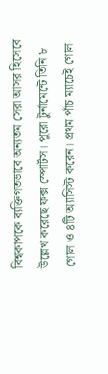বিশ্বকাপকে ব্যক্তিগতভাবে অন্যতম সেরা আসর হিসেবে উল্লেখ করেছে ফক্স স্পোর্টস। পুরো টুর্নামেন্টে তিনি ৮ গোল ও ৪টি অ্যাসিস্ট করেন। প্রথম পাঁচ ম্যাচেই গোল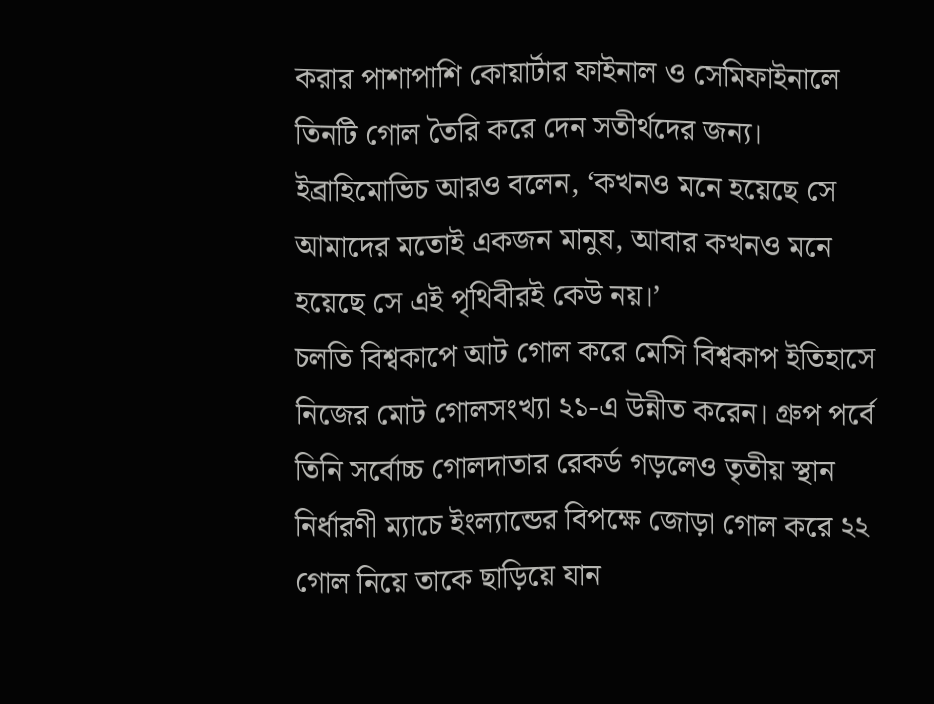করার পাশাপাশি কোয়ার্টার ফাইনাল ও সেমিফাইনালে তিনটি গোল তৈরি করে দেন সতীর্থদের জন্য।
ইব্রাহিমোভিচ আরও বলেন, ‘কখনও মনে হয়েছে সে আমাদের মতোই একজন মানুষ, আবার কখনও মনে হয়েছে সে এই পৃথিবীরই কেউ নয়।’
চলতি বিশ্বকাপে আট গোল করে মেসি বিশ্বকাপ ইতিহাসে নিজের মোট গোলসংখ্যা ২১-এ উন্নীত করেন। গ্রুপ পর্বে তিনি সর্বোচ্চ গোলদাতার রেকর্ড গড়লেও তৃতীয় স্থান নির্ধারণী ম্যাচে ইংল্যান্ডের বিপক্ষে জোড়া গোল করে ২২ গোল নিয়ে তাকে ছাড়িয়ে যান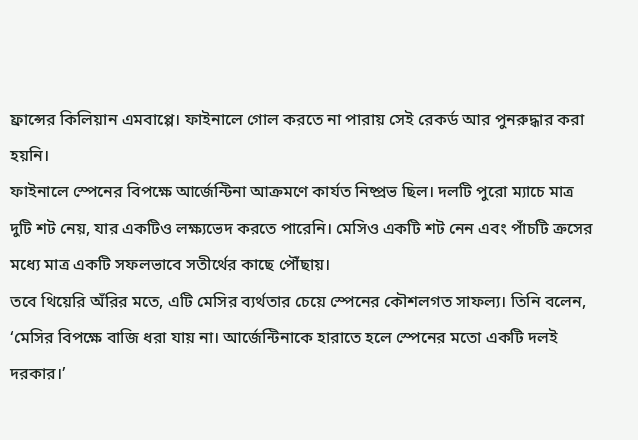ফ্রান্সের কিলিয়ান এমবাপ্পে। ফাইনালে গোল করতে না পারায় সেই রেকর্ড আর পুনরুদ্ধার করা হয়নি।
ফাইনালে স্পেনের বিপক্ষে আর্জেন্টিনা আক্রমণে কার্যত নিষ্প্রভ ছিল। দলটি পুরো ম্যাচে মাত্র দুটি শট নেয়, যার একটিও লক্ষ্যভেদ করতে পারেনি। মেসিও একটি শট নেন এবং পাঁচটি ক্রসের মধ্যে মাত্র একটি সফলভাবে সতীর্থের কাছে পৌঁছায়।
তবে থিয়েরি অঁরির মতে, এটি মেসির ব্যর্থতার চেয়ে স্পেনের কৌশলগত সাফল্য। তিনি বলেন, ‘মেসির বিপক্ষে বাজি ধরা যায় না। আর্জেন্টিনাকে হারাতে হলে স্পেনের মতো একটি দলই দরকার।’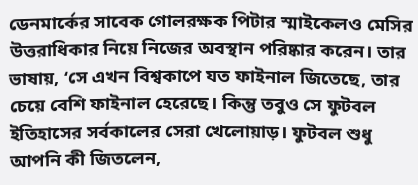ডেনমার্কের সাবেক গোলরক্ষক পিটার স্মাইকেলও মেসির উত্তরাধিকার নিয়ে নিজের অবস্থান পরিষ্কার করেন। তার ভাষায়, ‘সে এখন বিশ্বকাপে যত ফাইনাল জিতেছে, তার চেয়ে বেশি ফাইনাল হেরেছে। কিন্তু তবুও সে ফুটবল ইতিহাসের সর্বকালের সেরা খেলোয়াড়। ফুটবল শুধু আপনি কী জিতলেন,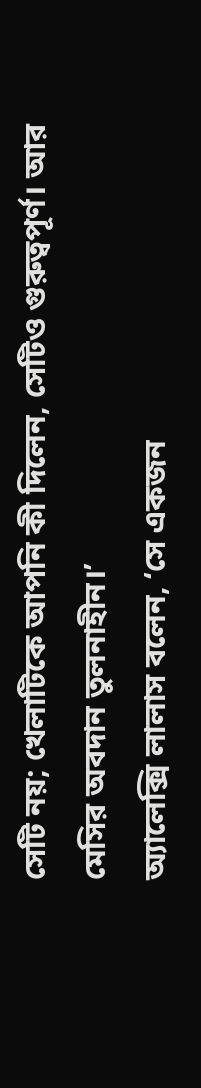সেটি নয়; খেলাটিকে আপনি কী দিলেন, সেটিও গুরুত্বপূর্ণ। আর মেসির অবদান তুলনাহীন।’
অ্যালেক্সি লালাস বলেন, ‘সে একজন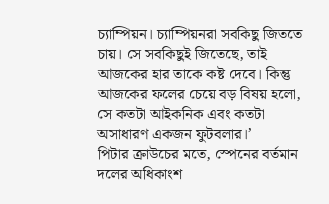চ্যাম্পিয়ন। চ্যাম্পিয়নরা সবকিছু জিততে চায়। সে সবকিছুই জিতেছে, তাই আজকের হার তাকে কষ্ট দেবে। কিন্তু আজকের ফলের চেয়ে বড় বিষয় হলো, সে কতটা আইকনিক এবং কতটা অসাধারণ একজন ফুটবলার।’
পিটার ক্রাউচের মতে, স্পেনের বর্তমান দলের অধিকাংশ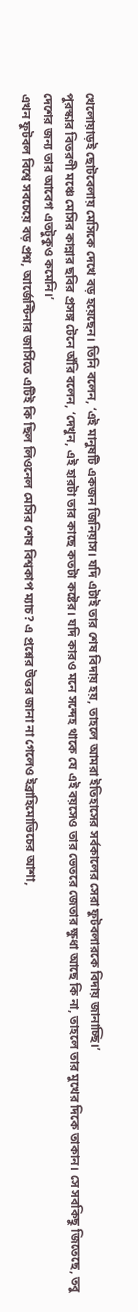খেলোয়াড়ই ছোটবেলায় মেসিকে দেখে বড় হয়েছেন। তিনি বলেন, ‘এই মানুষটি একজন জিনিয়াস। যদি এটাই তার শেষ বিদায় হয়, তাহলে আমরা ইতিহাসের সর্বকালের সেরা ফুটবলারকে বিদায় জানাচ্ছি।’
পুরস্কার বিতরণী মঞ্চে মেসির কান্নার ছবির প্রসঙ্গ টেনে অঁরি বলেন, ‘দেখুন, এই হারটা তার কাছে কতটা কষ্টের। যদি কারও মনে সন্দেহ থাকে যে এই বয়সেও তার ভেতরে জেতার ক্ষুধা আছে কি না, তাহলে তার মুখের দিকে তাকান। সে সবকিছু জিতেছে, তবু দেশের জন্য তার আবেগ এতটুকুও কমেনি।’
এখন ফুটবল বিশ্বে সবচেয়ে বড় প্রশ্ন, আর্জেন্টিনার জার্সিতে এটিই কি ছিল লিওনেল মেসির শেষ বিশ্বকাপ ম্যাচ? এ প্রশ্নের উত্তর জানা না গেলেও ইব্রাহিমোভিচের আশা,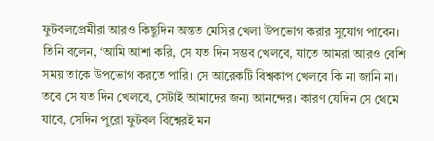ফুটবলপ্রেমীরা আরও কিছুদিন অন্তত মেসির খেলা উপভোগ করার সুযোগ পাবেন।
তিনি বলেন, ‘আমি আশা করি, সে যত দিন সম্ভব খেলবে, যাতে আমরা আরও বেশি সময় তাকে উপভোগ করতে পারি। সে আরেকটি বিশ্বকাপ খেলবে কি না জানি না। তবে সে যত দিন খেলবে, সেটাই আমাদের জন্য আনন্দের। কারণ যেদিন সে থেমে যাবে, সেদিন পুরো ফুটবল বিশ্বেরই মন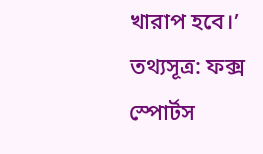খারাপ হবে।’
তথ্যসূত্র: ফক্স স্পোর্টস